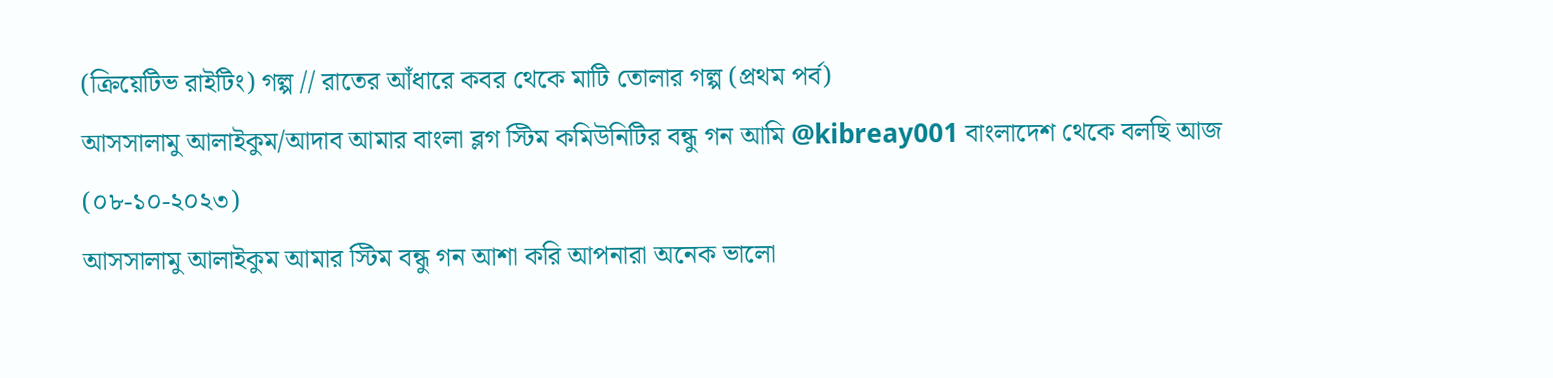(ক্রিয়েটিভ রাইটিং) গল্প // রাতের আঁধারে কবর থেকে মাটি তোলার গল্প (প্রথম পর্ব)
আসসালামু আলাইকুম/আদাব আমার বাংলা ব্লগ স্টিম কমিউনিটির বন্ধু গন আমি @kibreay001 বাংলাদেশ থেকে বলছি আজ (০৮-১০-২০২৩)
আসসালামু আলাইকুম আমার স্টিম বন্ধু গন আশা করি আপনারা অনেক ভালো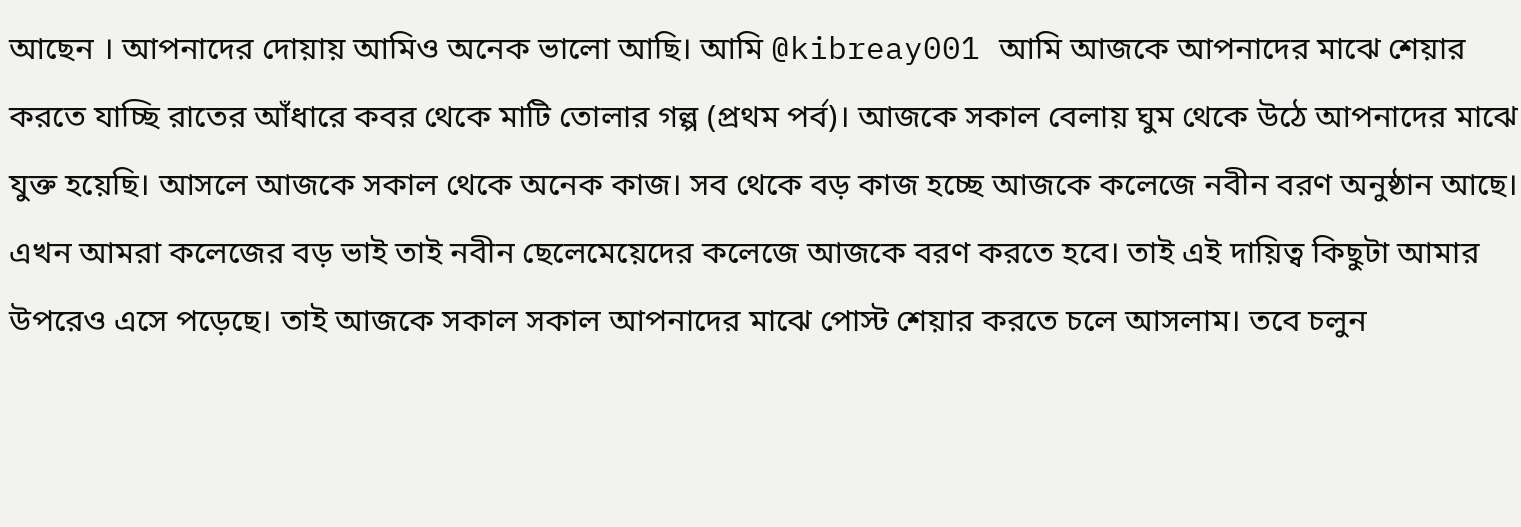আছেন । আপনাদের দোয়ায় আমিও অনেক ভালো আছি। আমি @kibreay001 আমি আজকে আপনাদের মাঝে শেয়ার করতে যাচ্ছি রাতের আঁধারে কবর থেকে মাটি তোলার গল্প (প্রথম পর্ব)। আজকে সকাল বেলায় ঘুম থেকে উঠে আপনাদের মাঝে যুক্ত হয়েছি। আসলে আজকে সকাল থেকে অনেক কাজ। সব থেকে বড় কাজ হচ্ছে আজকে কলেজে নবীন বরণ অনুষ্ঠান আছে। এখন আমরা কলেজের বড় ভাই তাই নবীন ছেলেমেয়েদের কলেজে আজকে বরণ করতে হবে। তাই এই দায়িত্ব কিছুটা আমার উপরেও এসে পড়েছে। তাই আজকে সকাল সকাল আপনাদের মাঝে পোস্ট শেয়ার করতে চলে আসলাম। তবে চলুন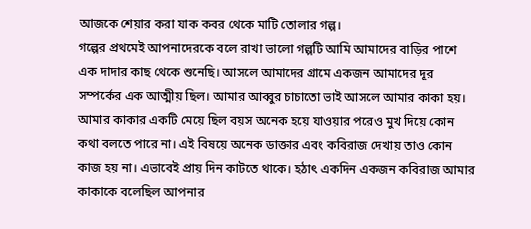আজকে শেয়ার করা যাক কবর থেকে মাটি তোলার গল্প।
গল্পের প্রথমেই আপনাদেরকে বলে রাখা ভালো গল্পটি আমি আমাদের বাড়ির পাশে এক দাদার কাছ থেকে শুনেছি। আসলে আমাদের গ্রামে একজন আমাদের দূর সম্পর্কের এক আত্মীয় ছিল। আমার আব্বুর চাচাতো ভাই আসলে আমার কাকা হয়। আমার কাকার একটি মেয়ে ছিল বয়স অনেক হয়ে যাওয়ার পরেও মুখ দিয়ে কোন কথা বলতে পারে না। এই বিষয়ে অনেক ডাক্তার এবং কবিরাজ দেখায় তাও কোন কাজ হয় না। এভাবেই প্রায় দিন কাটতে থাকে। হঠাৎ একদিন একজন কবিরাজ আমার কাকাকে বলেছিল আপনার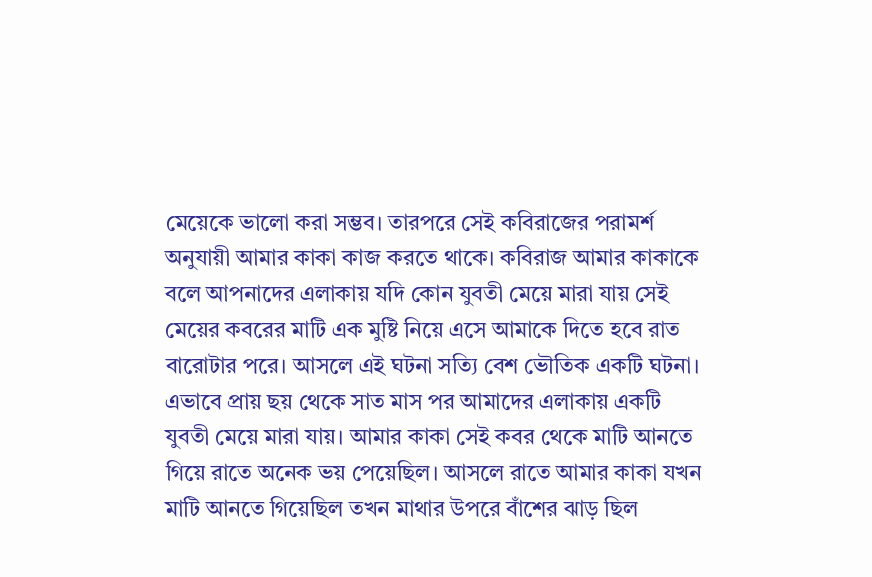মেয়েকে ভালো করা সম্ভব। তারপরে সেই কবিরাজের পরামর্শ অনুযায়ী আমার কাকা কাজ করতে থাকে। কবিরাজ আমার কাকাকে বলে আপনাদের এলাকায় যদি কোন যুবতী মেয়ে মারা যায় সেই মেয়ের কবরের মাটি এক মুষ্টি নিয়ে এসে আমাকে দিতে হবে রাত বারোটার পরে। আসলে এই ঘটনা সত্যি বেশ ভৌতিক একটি ঘটনা। এভাবে প্রায় ছয় থেকে সাত মাস পর আমাদের এলাকায় একটি যুবতী মেয়ে মারা যায়। আমার কাকা সেই কবর থেকে মাটি আনতে গিয়ে রাতে অনেক ভয় পেয়েছিল। আসলে রাতে আমার কাকা যখন মাটি আনতে গিয়েছিল তখন মাথার উপরে বাঁশের ঝাড় ছিল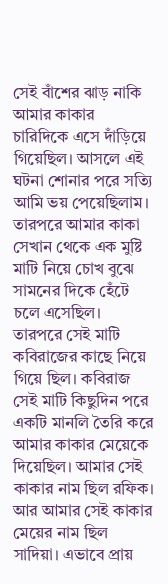সেই বাঁশের ঝাড় নাকি আমার কাকার চারিদিকে এসে দাঁড়িয়ে গিয়েছিল। আসলে এই ঘটনা শোনার পরে সত্যি আমি ভয় পেয়েছিলাম।
তারপরে আমার কাকা সেখান থেকে এক মুষ্টি মাটি নিয়ে চোখ বুঝে সামনের দিকে হেঁটে চলে এসেছিল। তারপরে সেই মাটি কবিরাজের কাছে নিয়ে গিয়ে ছিল। কবিরাজ সেই মাটি কিছুদিন পরে একটি মানলি তৈরি করে আমার কাকার মেয়েকে দিয়েছিল। আমার সেই কাকার নাম ছিল রফিক। আর আমার সেই কাকার মেয়ের নাম ছিল সাদিয়া। এভাবে প্রায়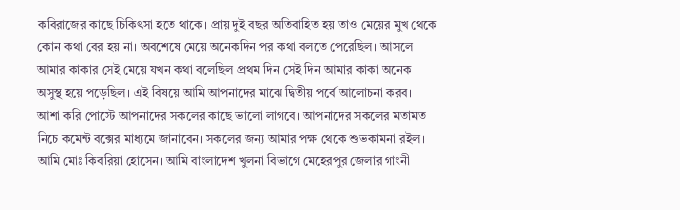কবিরাজের কাছে চিকিৎসা হতে থাকে। প্রায় দুই বছর অতিবাহিত হয় তাও মেয়ের মুখ থেকে কোন কথা বের হয় না। অবশেষে মেয়ে অনেকদিন পর কথা বলতে পেরেছিল। আসলে আমার কাকার সেই মেয়ে যখন কথা বলেছিল প্রথম দিন সেই দিন আমার কাকা অনেক অসুস্থ হয়ে পড়েছিল। এই বিষয়ে আমি আপনাদের মাঝে দ্বিতীয় পর্বে আলোচনা করব। আশা করি পোস্টে আপনাদের সকলের কাছে ভালো লাগবে। আপনাদের সকলের মতামত নিচে কমেন্ট বক্সের মাধ্যমে জানাবেন। সকলের জন্য আমার পক্ষ থেকে শুভকামনা রইল।
আমি মোঃ কিবরিয়া হোসেন। আমি বাংলাদেশ খুলনা বিভাগে মেহেরপুর জেলার গাংনী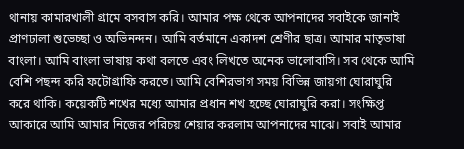থানায় কামারখালী গ্রামে বসবাস করি। আমার পক্ষ থেকে আপনাদের সবাইকে জানাই প্রাণঢালা শুভেচ্ছা ও অভিনন্দন। আমি বর্তমানে একাদশ শ্রেণীর ছাত্র। আমার মাতৃভাষা বাংলা। আমি বাংলা ভাষায় কথা বলতে এবং লিখতে অনেক ভালোবাসি। সব থেকে আমি বেশি পছন্দ করি ফটোগ্রাফি করতে। আমি বেশিরভাগ সময় বিভিন্ন জায়গা ঘোরাঘুরি করে থাকি। কয়েকটি শখের মধ্যে আমার প্রধান শখ হচ্ছে ঘোরাঘুরি করা। সংক্ষিপ্ত আকারে আমি আমার নিজের পরিচয় শেয়ার করলাম আপনাদের মাঝে। সবাই আমার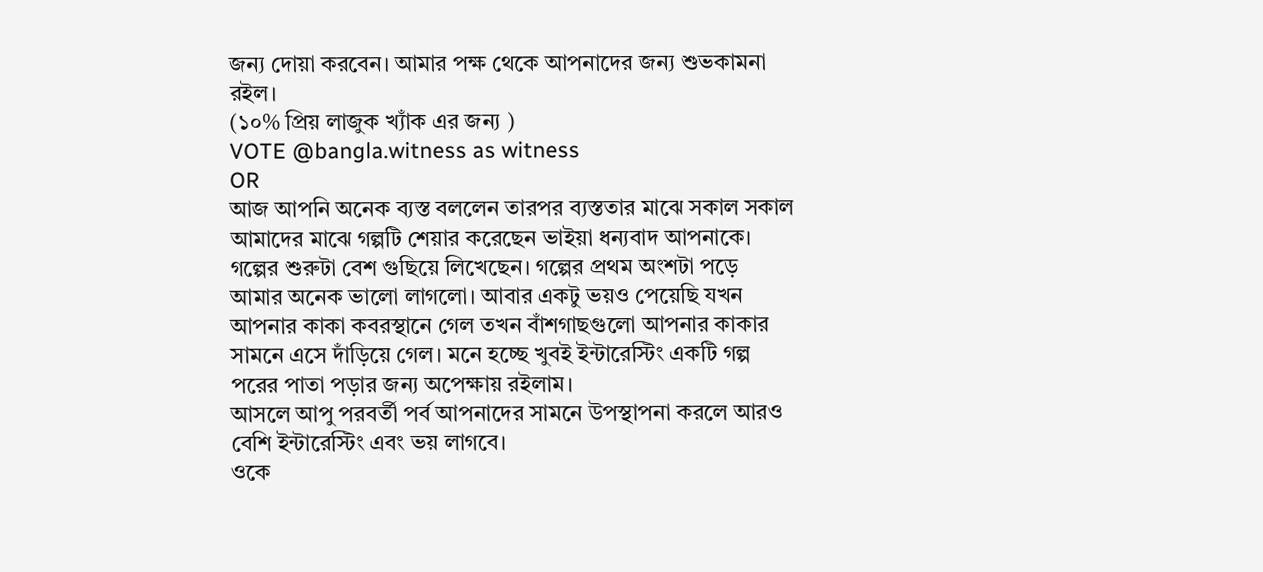জন্য দোয়া করবেন। আমার পক্ষ থেকে আপনাদের জন্য শুভকামনা রইল।
(১০% প্রিয় লাজুক খ্যাঁক এর জন্য )
VOTE @bangla.witness as witness
OR
আজ আপনি অনেক ব্যস্ত বললেন তারপর ব্যস্ততার মাঝে সকাল সকাল আমাদের মাঝে গল্পটি শেয়ার করেছেন ভাইয়া ধন্যবাদ আপনাকে। গল্পের শুরুটা বেশ গুছিয়ে লিখেছেন। গল্পের প্রথম অংশটা পড়ে আমার অনেক ভালো লাগলো। আবার একটু ভয়ও পেয়েছি যখন আপনার কাকা কবরস্থানে গেল তখন বাঁশগাছগুলো আপনার কাকার সামনে এসে দাঁড়িয়ে গেল। মনে হচ্ছে খুবই ইন্টারেস্টিং একটি গল্প পরের পাতা পড়ার জন্য অপেক্ষায় রইলাম।
আসলে আপু পরবর্তী পর্ব আপনাদের সামনে উপস্থাপনা করলে আরও বেশি ইন্টারেস্টিং এবং ভয় লাগবে।
ওকে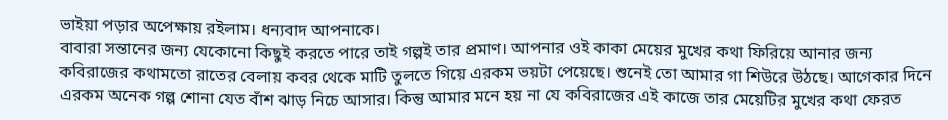ভাইয়া পড়ার অপেক্ষায় রইলাম। ধন্যবাদ আপনাকে।
বাবারা সন্তানের জন্য যেকোনো কিছুই করতে পারে তাই গল্পই তার প্রমাণ। আপনার ওই কাকা মেয়ের মুখের কথা ফিরিয়ে আনার জন্য কবিরাজের কথামতো রাতের বেলায় কবর থেকে মাটি তুলতে গিয়ে এরকম ভয়টা পেয়েছে। শুনেই তো আমার গা শিউরে উঠছে। আগেকার দিনে এরকম অনেক গল্প শোনা যেত বাঁশ ঝাড় নিচে আসার। কিন্তু আমার মনে হয় না যে কবিরাজের এই কাজে তার মেয়েটির মুখের কথা ফেরত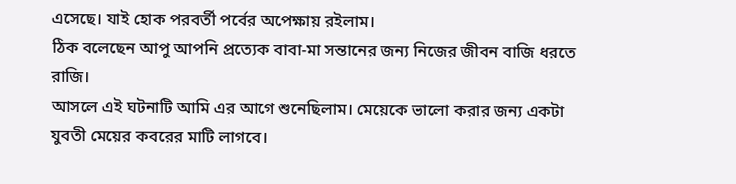এসেছে। যাই হোক পরবর্তী পর্বের অপেক্ষায় রইলাম।
ঠিক বলেছেন আপু আপনি প্রত্যেক বাবা-মা সন্তানের জন্য নিজের জীবন বাজি ধরতে রাজি।
আসলে এই ঘটনাটি আমি এর আগে শুনেছিলাম। মেয়েকে ভালো করার জন্য একটা যুবতী মেয়ের কবরের মাটি লাগবে।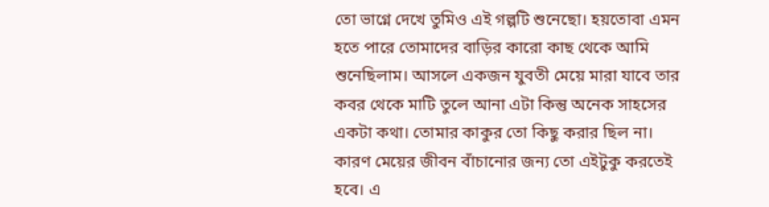তো ভাগ্নে দেখে তুমিও এই গল্পটি শুনেছো। হয়তোবা এমন হতে পারে তোমাদের বাড়ির কারো কাছ থেকে আমি শুনেছিলাম। আসলে একজন যুবতী মেয়ে মারা যাবে তার কবর থেকে মাটি তুলে আনা এটা কিন্তু অনেক সাহসের একটা কথা। তোমার কাকুর তো কিছু করার ছিল না। কারণ মেয়ের জীবন বাঁচানোর জন্য তো এইটুকু করতেই হবে। এ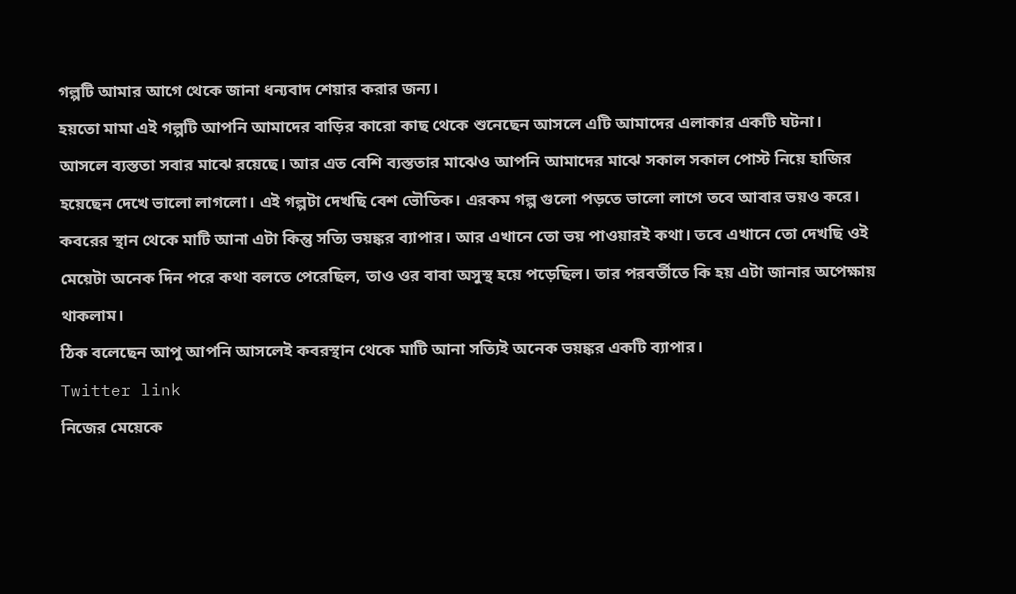গল্পটি আমার আগে থেকে জানা ধন্যবাদ শেয়ার করার জন্য।
হয়তো মামা এই গল্পটি আপনি আমাদের বাড়ির কারো কাছ থেকে শুনেছেন আসলে এটি আমাদের এলাকার একটি ঘটনা।
আসলে ব্যস্ততা সবার মাঝে রয়েছে। আর এত বেশি ব্যস্ততার মাঝেও আপনি আমাদের মাঝে সকাল সকাল পোস্ট নিয়ে হাজির হয়েছেন দেখে ভালো লাগলো। এই গল্পটা দেখছি বেশ ভৌতিক। এরকম গল্প গুলো পড়তে ভালো লাগে তবে আবার ভয়ও করে। কবরের স্থান থেকে মাটি আনা এটা কিন্তু সত্যি ভয়ঙ্কর ব্যাপার। আর এখানে তো ভয় পাওয়ারই কথা। তবে এখানে তো দেখছি ওই মেয়েটা অনেক দিন পরে কথা বলতে পেরেছিল, তাও ওর বাবা অসুস্থ হয়ে পড়েছিল। তার পরবর্তীতে কি হয় এটা জানার অপেক্ষায় থাকলাম।
ঠিক বলেছেন আপু আপনি আসলেই কবরস্থান থেকে মাটি আনা সত্যিই অনেক ভয়ঙ্কর একটি ব্যাপার।
Twitter link
নিজের মেয়েকে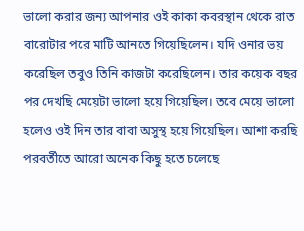ভালো করার জন্য আপনার ওই কাকা কবরস্থান থেকে রাত বারোটার পরে মাটি আনতে গিয়েছিলেন। যদি ওনার ভয় করেছিল তবুও তিনি কাজটা করেছিলেন। তার কয়েক বছর পর দেখছি মেয়েটা ভালো হয়ে গিয়েছিল। তবে মেয়ে ভালো হলেও ওই দিন তার বাবা অসুস্থ হয়ে গিয়েছিল। আশা করছি পরবর্তীতে আরো অনেক কিছু হতে চলেছে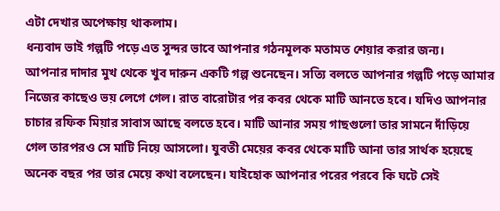এটা দেখার অপেক্ষায় থাকলাম।
ধন্যবাদ ভাই গল্পটি পড়ে এত সুন্দর ভাবে আপনার গঠনমূলক মতামত শেয়ার করার জন্য।
আপনার দাদার মুখ থেকে খুব দারুন একটি গল্প শুনেছেন। সত্যি বলতে আপনার গল্পটি পড়ে আমার নিজের কাছেও ভয় লেগে গেল। রাত বারোটার পর কবর থেকে মাটি আনতে হবে। যদিও আপনার চাচার রফিক মিয়ার সাবাস আছে বলতে হবে। মাটি আনার সময় গাছগুলো তার সামনে দাঁড়িয়ে গেল তারপরও সে মাটি নিয়ে আসলো। যুবতী মেয়ের কবর থেকে মাটি আনা তার সার্থক হয়েছে অনেক বছর পর তার মেয়ে কথা বলেছেন। যাইহোক আপনার পরের পরবে কি ঘটে সেই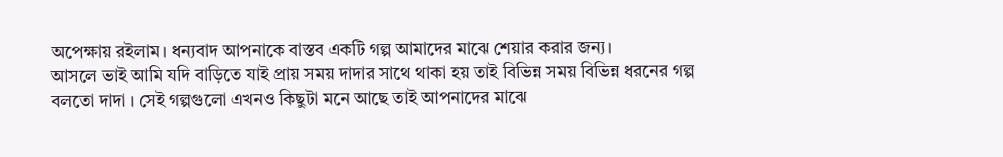অপেক্ষায় রইলাম। ধন্যবাদ আপনাকে বাস্তব একটি গল্প আমাদের মাঝে শেয়ার করার জন্য।
আসলে ভাই আমি যদি বাড়িতে যাই প্রায় সময় দাদার সাথে থাকা হয় তাই বিভিন্ন সময় বিভিন্ন ধরনের গল্প বলতো দাদা । সেই গল্পগুলো এখনও কিছুটা মনে আছে তাই আপনাদের মাঝে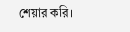শেয়ার করি।